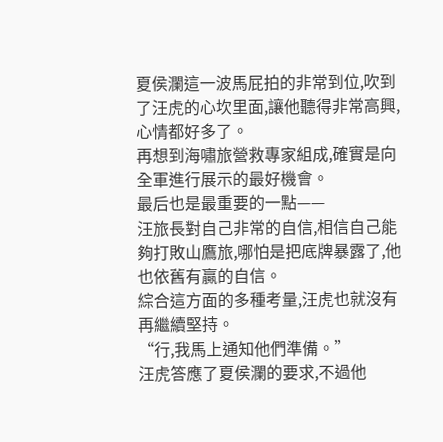夏侯瀾這一波馬屁拍的非常到位,吹到了汪虎的心坎里面,讓他聽得非常高興,心情都好多了。
再想到海嘯旅營救專家組成,確實是向全軍進行展示的最好機會。
最后也是最重要的一點——
汪旅長對自己非常的自信,相信自己能夠打敗山鷹旅,哪怕是把底牌暴露了,他也依舊有贏的自信。
綜合這方面的多種考量,汪虎也就沒有再繼續堅持。
“行,我馬上通知他們準備。”
汪虎答應了夏侯瀾的要求,不過他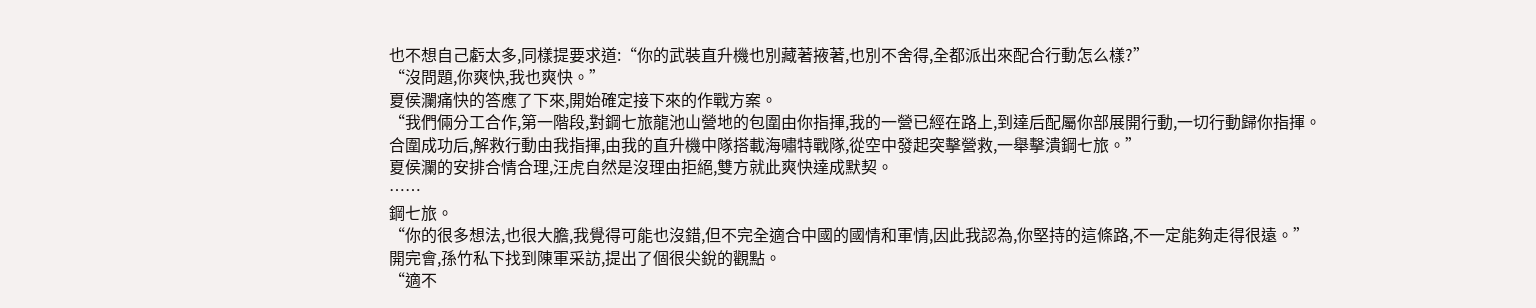也不想自己虧太多,同樣提要求道:“你的武裝直升機也別藏著掖著,也別不舍得,全都派出來配合行動怎么樣?”
“沒問題,你爽快,我也爽快。”
夏侯瀾痛快的答應了下來,開始確定接下來的作戰方案。
“我們倆分工合作,第一階段,對鋼七旅龍池山營地的包圍由你指揮,我的一營已經在路上,到達后配屬你部展開行動,一切行動歸你指揮。
合圍成功后,解救行動由我指揮,由我的直升機中隊搭載海嘯特戰隊,從空中發起突擊營救,一舉擊潰鋼七旅。”
夏侯瀾的安排合情合理,汪虎自然是沒理由拒絕,雙方就此爽快達成默契。
……
鋼七旅。
“你的很多想法,也很大膽,我覺得可能也沒錯,但不完全適合中國的國情和軍情,因此我認為,你堅持的這條路,不一定能夠走得很遠。”
開完會,孫竹私下找到陳軍采訪,提出了個很尖銳的觀點。
“適不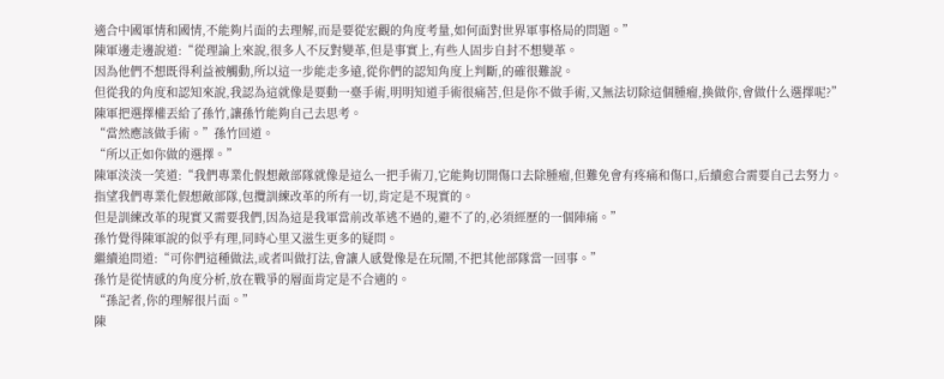適合中國軍情和國情,不能夠片面的去理解,而是要從宏觀的角度考量,如何面對世界軍事格局的問題。”
陳軍邊走邊說道:“從理論上來說,很多人不反對變革,但是事實上,有些人固步自封不想變革。
因為他們不想既得利益被觸動,所以這一步能走多遠,從你們的認知角度上判斷,的確很難說。
但從我的角度和認知來說,我認為這就像是要動一臺手術,明明知道手術很痛苦,但是你不做手術,又無法切除這個腫瘤,換做你,會做什么選擇呢?”
陳軍把選擇權丟給了孫竹,讓孫竹能夠自己去思考。
“當然應該做手術。”孫竹回道。
“所以正如你做的選擇。”
陳軍淡淡一笑道:“我們專業化假想敵部隊就像是這么一把手術刀,它能夠切開傷口去除腫瘤,但難免會有疼痛和傷口,后續愈合需要自己去努力。
指望我們專業化假想敵部隊,包攬訓練改革的所有一切,肯定是不現實的。
但是訓練改革的現實又需要我們,因為這是我軍當前改革逃不過的,避不了的,必須經歷的一個陣痛。”
孫竹覺得陳軍說的似乎有理,同時心里又滋生更多的疑問。
繼續追問道:“可你們這種做法,或者叫做打法,會讓人感覺像是在玩鬧,不把其他部隊當一回事。”
孫竹是從情感的角度分析,放在戰爭的層面肯定是不合適的。
“孫記者,你的理解很片面。”
陳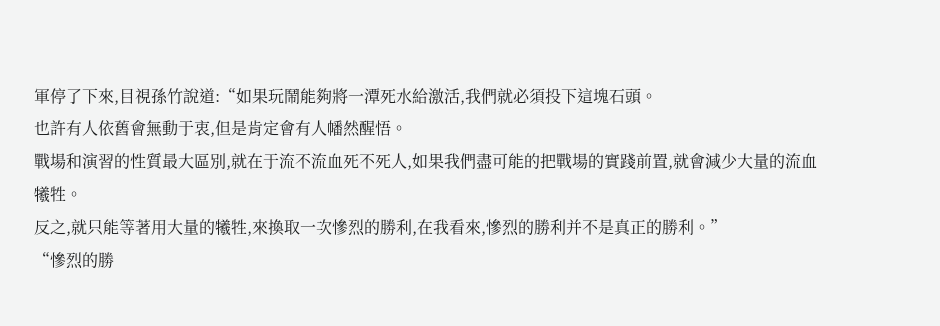軍停了下來,目視孫竹說道:“如果玩鬧能夠將一潭死水給激活,我們就必須投下這塊石頭。
也許有人依舊會無動于衷,但是肯定會有人幡然醒悟。
戰場和演習的性質最大區別,就在于流不流血死不死人,如果我們盡可能的把戰場的實踐前置,就會減少大量的流血犧牲。
反之,就只能等著用大量的犧牲,來換取一次慘烈的勝利,在我看來,慘烈的勝利并不是真正的勝利。”
“慘烈的勝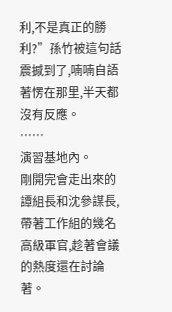利,不是真正的勝利?”孫竹被這句話震撼到了,喃喃自語著愣在那里,半天都沒有反應。
……
演習基地內。
剛開完會走出來的譚組長和沈參謀長,帶著工作組的幾名高級軍官,趁著會議的熱度還在討論著。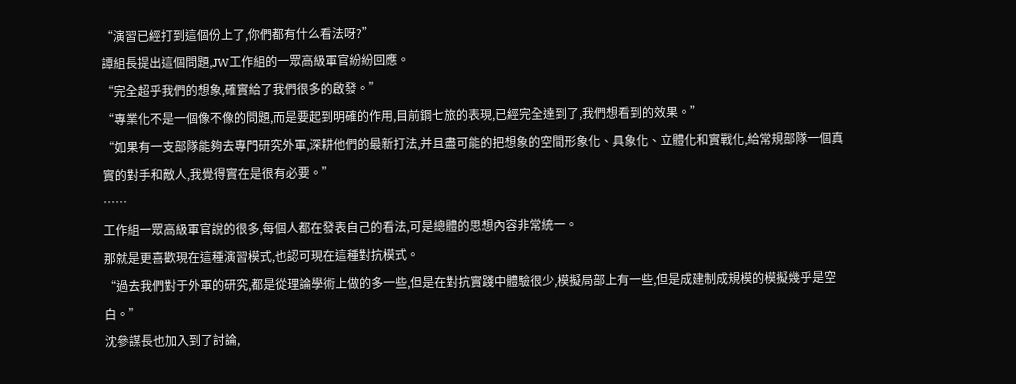“演習已經打到這個份上了,你們都有什么看法呀?”
譚組長提出這個問題,JW工作組的一眾高級軍官紛紛回應。
“完全超乎我們的想象,確實給了我們很多的啟發。”
“專業化不是一個像不像的問題,而是要起到明確的作用,目前鋼七旅的表現,已經完全達到了,我們想看到的效果。”
“如果有一支部隊能夠去專門研究外軍,深耕他們的最新打法,并且盡可能的把想象的空間形象化、具象化、立體化和實戰化,給常規部隊一個真實的對手和敵人,我覺得實在是很有必要。”
……
工作組一眾高級軍官說的很多,每個人都在發表自己的看法,可是總體的思想內容非常統一。
那就是更喜歡現在這種演習模式,也認可現在這種對抗模式。
“過去我們對于外軍的研究,都是從理論學術上做的多一些,但是在對抗實踐中體驗很少,模擬局部上有一些,但是成建制成規模的模擬幾乎是空白。”
沈參謀長也加入到了討論,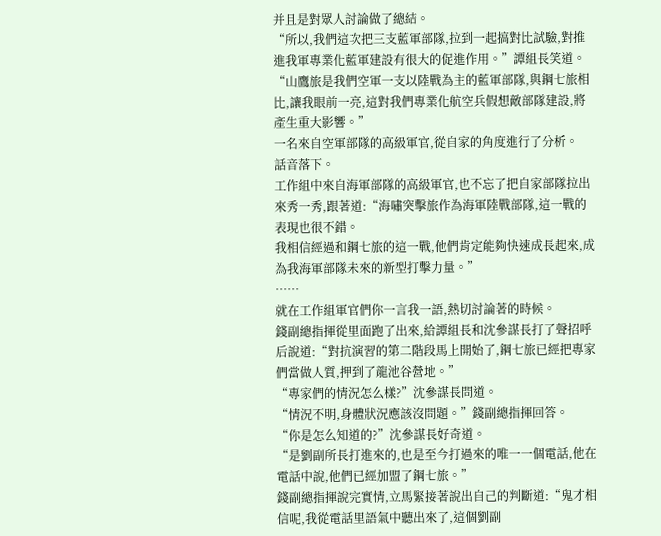并且是對眾人討論做了總結。
“所以,我們這次把三支藍軍部隊,拉到一起搞對比試驗,對推進我軍專業化藍軍建設有很大的促進作用。”譚組長笑道。
“山鷹旅是我們空軍一支以陸戰為主的藍軍部隊,與鋼七旅相比,讓我眼前一亮,這對我們專業化航空兵假想敵部隊建設,將產生重大影響。”
一名來自空軍部隊的高級軍官,從自家的角度進行了分析。
話音落下。
工作組中來自海軍部隊的高級軍官,也不忘了把自家部隊拉出來秀一秀,跟著道:“海嘯突擊旅作為海軍陸戰部隊,這一戰的表現也很不錯。
我相信經過和鋼七旅的這一戰,他們肯定能夠快速成長起來,成為我海軍部隊未來的新型打擊力量。”
……
就在工作組軍官們你一言我一語,熱切討論著的時候。
錢副總指揮從里面跑了出來,給譚組長和沈參謀長打了聲招呼后說道:“對抗演習的第二階段馬上開始了,鋼七旅已經把專家們當做人質,押到了龍池谷營地。”
“專家們的情況怎么樣?”沈參謀長問道。
“情況不明,身體狀況應該沒問題。”錢副總指揮回答。
“你是怎么知道的?”沈參謀長好奇道。
“是劉副所長打進來的,也是至今打過來的唯一一個電話,他在電話中說,他們已經加盟了鋼七旅。”
錢副總指揮說完實情,立馬緊接著說出自己的判斷道:“鬼才相信呢,我從電話里語氣中聽出來了,這個劉副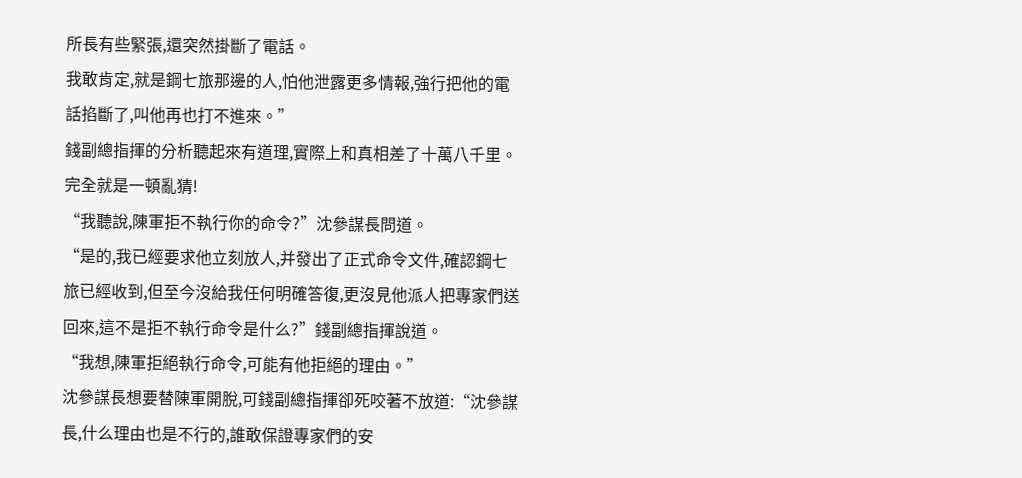所長有些緊張,還突然掛斷了電話。
我敢肯定,就是鋼七旅那邊的人,怕他泄露更多情報,強行把他的電話掐斷了,叫他再也打不進來。”
錢副總指揮的分析聽起來有道理,實際上和真相差了十萬八千里。
完全就是一頓亂猜!
“我聽說,陳軍拒不執行你的命令?”沈參謀長問道。
“是的,我已經要求他立刻放人,并發出了正式命令文件,確認鋼七旅已經收到,但至今沒給我任何明確答復,更沒見他派人把專家們送回來,這不是拒不執行命令是什么?”錢副總指揮說道。
“我想,陳軍拒絕執行命令,可能有他拒絕的理由。”
沈參謀長想要替陳軍開脫,可錢副總指揮卻死咬著不放道:“沈參謀長,什么理由也是不行的,誰敢保證專家們的安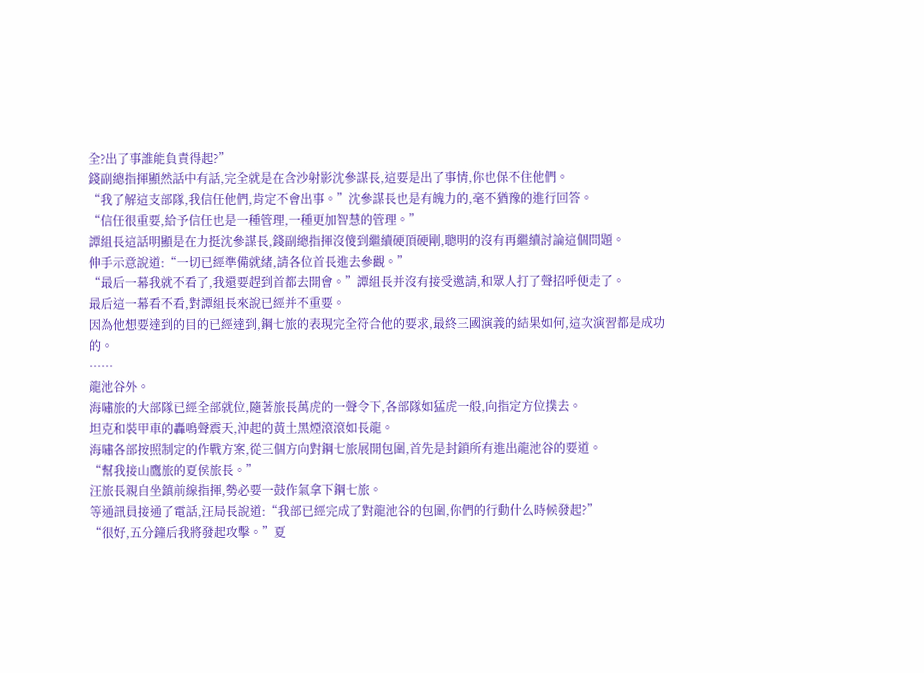全?出了事誰能負責得起?”
錢副總指揮顯然話中有話,完全就是在含沙射影沈參謀長,這要是出了事情,你也保不住他們。
“我了解這支部隊,我信任他們,肯定不會出事。”沈參謀長也是有魄力的,毫不猶豫的進行回答。
“信任很重要,給予信任也是一種管理,一種更加智慧的管理。”
譚組長這話明顯是在力挺沈參謀長,錢副總指揮沒傻到繼續硬頂硬剛,聰明的沒有再繼續討論這個問題。
伸手示意說道:“一切已經準備就緒,請各位首長進去參觀。”
“最后一幕我就不看了,我還要趕到首都去開會。”譚組長并沒有接受邀請,和眾人打了聲招呼便走了。
最后這一幕看不看,對譚組長來說已經并不重要。
因為他想要達到的目的已經達到,鋼七旅的表現完全符合他的要求,最終三國演義的結果如何,這次演習都是成功的。
……
龍池谷外。
海嘯旅的大部隊已經全部就位,隨著旅長萬虎的一聲令下,各部隊如猛虎一般,向指定方位撲去。
坦克和裝甲車的轟鳴聲震天,沖起的黃土黑煙滾滾如長龍。
海嘯各部按照制定的作戰方案,從三個方向對鋼七旅展開包圍,首先是封鎖所有進出龍池谷的要道。
“幫我接山鷹旅的夏侯旅長。”
汪旅長親自坐鎮前線指揮,勢必要一鼓作氣拿下鋼七旅。
等通訊員接通了電話,汪局長說道:“我部已經完成了對龍池谷的包圍,你們的行動什么時候發起?”
“很好,五分鐘后我將發起攻擊。”夏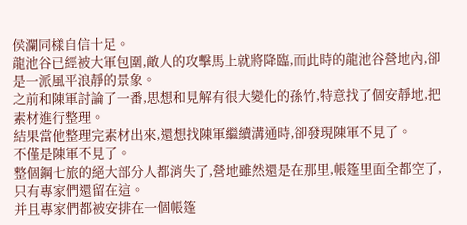侯瀾同樣自信十足。
龍池谷已經被大軍包圍,敵人的攻擊馬上就將降臨,而此時的龍池谷營地內,卻是一派風平浪靜的景象。
之前和陳軍討論了一番,思想和見解有很大變化的孫竹,特意找了個安靜地,把素材進行整理。
結果當他整理完素材出來,還想找陳軍繼續溝通時,卻發現陳軍不見了。
不僅是陳軍不見了。
整個鋼七旅的絕大部分人都消失了,營地雖然還是在那里,帳篷里面全都空了,只有專家們還留在這。
并且專家們都被安排在一個帳篷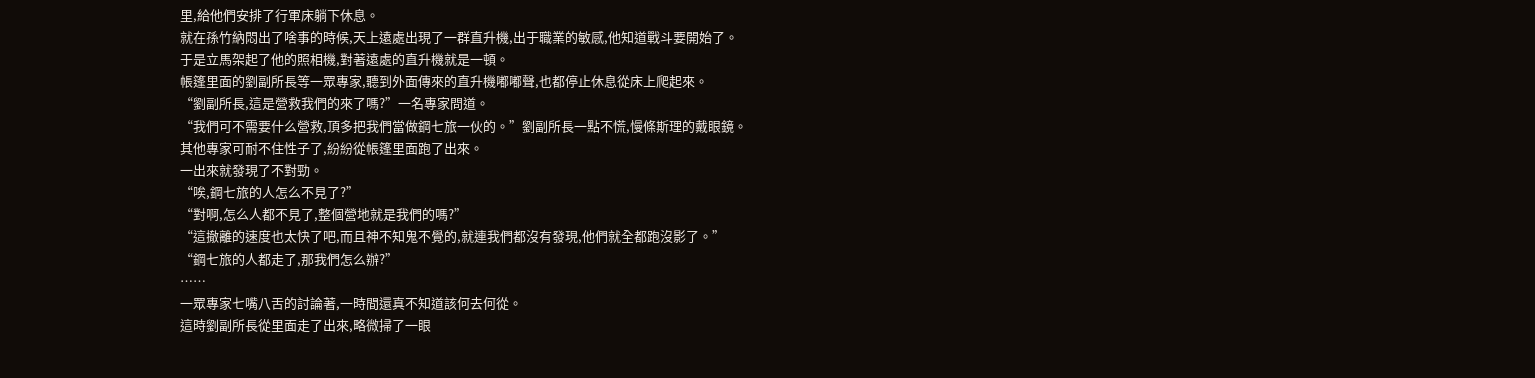里,給他們安排了行軍床躺下休息。
就在孫竹納悶出了啥事的時候,天上遠處出現了一群直升機,出于職業的敏感,他知道戰斗要開始了。
于是立馬架起了他的照相機,對著遠處的直升機就是一頓。
帳篷里面的劉副所長等一眾專家,聽到外面傳來的直升機嘟嘟聲,也都停止休息從床上爬起來。
“劉副所長,這是營救我們的來了嗎?”一名專家問道。
“我們可不需要什么營救,頂多把我們當做鋼七旅一伙的。”劉副所長一點不慌,慢條斯理的戴眼鏡。
其他專家可耐不住性子了,紛紛從帳篷里面跑了出來。
一出來就發現了不對勁。
“唉,鋼七旅的人怎么不見了?”
“對啊,怎么人都不見了,整個營地就是我們的嗎?”
“這撤離的速度也太快了吧,而且神不知鬼不覺的,就連我們都沒有發現,他們就全都跑沒影了。”
“鋼七旅的人都走了,那我們怎么辦?”
……
一眾專家七嘴八舌的討論著,一時間還真不知道該何去何從。
這時劉副所長從里面走了出來,略微掃了一眼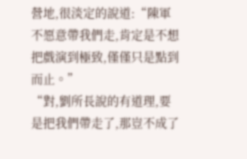營地,很淡定的說道:“陳軍不愿意帶我們走,肯定是不想把戲演到極致,僅僅只是點到而止。”
“對,劉所長說的有道理,要是把我們帶走了,那豈不成了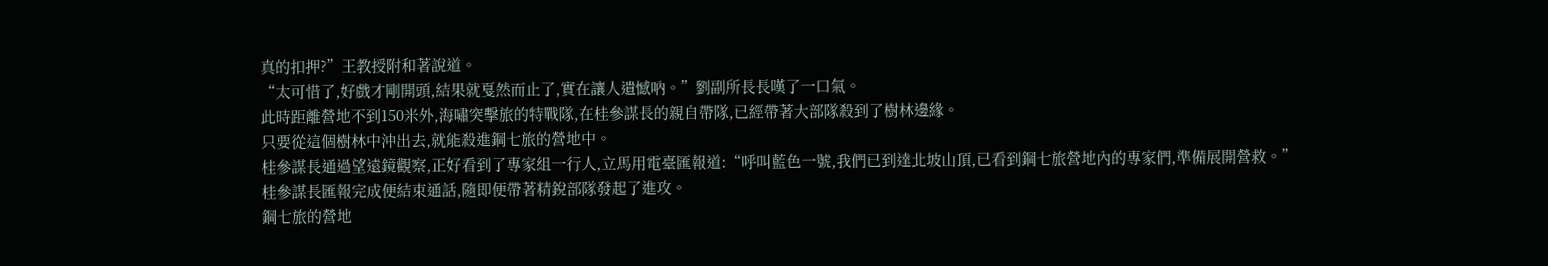真的扣押?”王教授附和著說道。
“太可惜了,好戲才剛開頭,結果就戛然而止了,實在讓人遺憾吶。”劉副所長長嘆了一口氣。
此時距離營地不到150米外,海嘯突擊旅的特戰隊,在桂參謀長的親自帶隊,已經帶著大部隊殺到了樹林邊緣。
只要從這個樹林中沖出去,就能殺進鋼七旅的營地中。
桂參謀長通過望遠鏡觀察,正好看到了專家組一行人,立馬用電臺匯報道:“呼叫藍色一號,我們已到達北坡山頂,已看到鋼七旅營地內的專家們,準備展開營救。”
桂參謀長匯報完成便結束通話,隨即便帶著精銳部隊發起了進攻。
鋼七旅的營地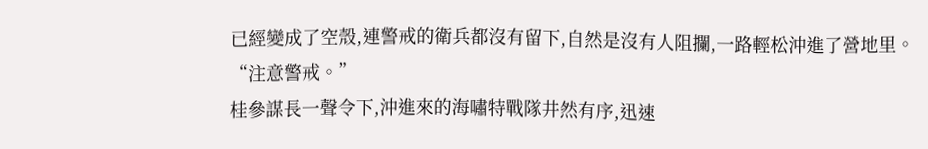已經變成了空殼,連警戒的衛兵都沒有留下,自然是沒有人阻攔,一路輕松沖進了營地里。
“注意警戒。”
桂參謀長一聲令下,沖進來的海嘯特戰隊井然有序,迅速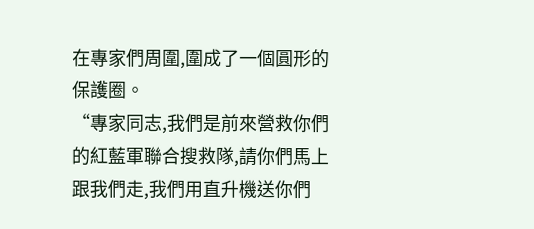在專家們周圍,圍成了一個圓形的保護圈。
“專家同志,我們是前來營救你們的紅藍軍聯合搜救隊,請你們馬上跟我們走,我們用直升機送你們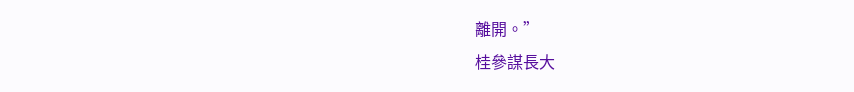離開。”
桂參謀長大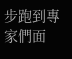步跑到專家們面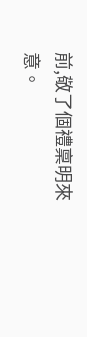前,敬了個禮稟明來意。